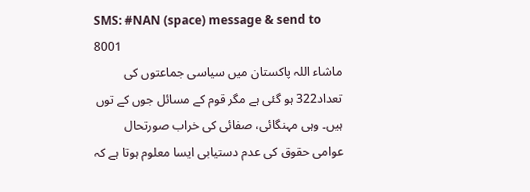SMS: #NAN (space) message & send to 8001
ماشاء اللہ پاکستان میں سیاسی جماعتوں کی تعداد322 ہو گئی ہے مگر قوم کے مسائل جوں کے توں ہیں۔ وہی مہنگائی، صفائی کی خراب صورتحال عوامی حقوق کی عدم دستیابی ایسا معلوم ہوتا ہے کہ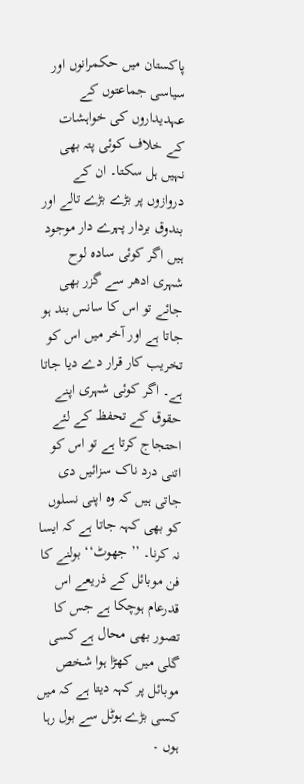پاکستان میں حکمرانوں اور سیاسی جماعتوں کے عہدیداروں کی خواہشات کے خلاف کوئی پتہ بھی نہیں ہل سکتا۔ ان کے دروازوں پر بڑے بڑے تالے اور بندوق بردار پہرے دار موجود ہیں اگر کوئی سادہ لوح شہری ادھر سے گزر بھی جائے تو اس کا سانس بند ہو جاتا ہے اور آخر میں اس کو تخریب کار قرار دے دیا جاتا ہے۔ اگر کوئی شہری اپنے حقوق کے تحفظ کے لئے احتجاج کرتا ہے تو اس کو اتنی درد ناک سزائیں دی جاتی ہیں کہ وہ اپنی نسلوں کو بھی کہہ جاتا ہے کہ ایسا نہ کرنا۔ ’’ جھوٹ‘‘ بولنے کا فن موبائل کے ذریعے اس قدرعام ہوچکا ہے جس کا تصور بھی محال ہے کسی گلی میں کھڑا ہوا شخص موبائل پر کہہ دیتا ہے کہ میں کسی بڑے ہوٹل سے بول رہا ہوں ۔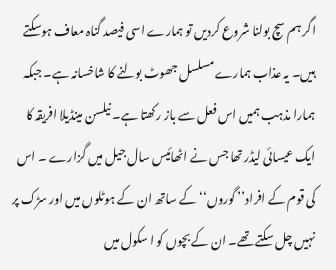اگر ہم سچ بولنا شروع کردیں تو ہمارے اسی فیصد گناہ معاف ہوسکتے ہیں۔ یہ عذاب ہمارے مسلسل جھوٹ بولنے کا شاخسانہ ہے۔ جبکہ ہمارا مذہب ہمیں اس فعل سے باز ر کھتا ہے۔ نیلسن مینڈیلا افریقہ کا ایک عیسائی لیڈر تھا جس نے اٹھائیس سال جیل میں گزارے ۔ اس کی قوم کے افراد’’ گوروں‘‘ کے ساتھ ان کے ہوٹلوں میں اور سڑک پر نہیں چل سکتے تھے۔ ان کے بچوں کو ا سکول میں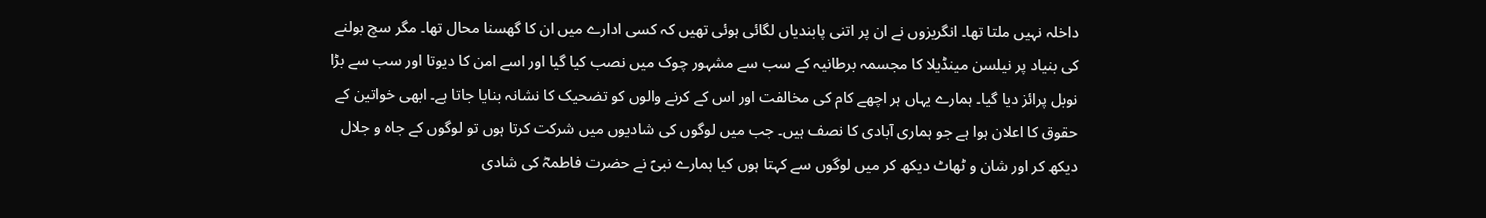داخلہ نہیں ملتا تھا۔ انگریزوں نے ان پر اتنی پابندیاں لگائی ہوئی تھیں کہ کسی ادارے میں ان کا گھسنا محال تھا۔ مگر سچ بولنے کی بنیاد پر نیلسن مینڈیلا کا مجسمہ برطانیہ کے سب سے مشہور چوک میں نصب کیا گیا اور اسے امن کا دیوتا اور سب سے بڑا نوبل پرائز دیا گیا۔ ہمارے یہاں ہر اچھے کام کی مخالفت اور اس کے کرنے والوں کو تضحیک کا نشانہ بنایا جاتا ہے۔ ابھی خواتین کے حقوق کا اعلان ہوا ہے جو ہماری آبادی کا نصف ہیں۔ جب میں لوگوں کی شادیوں میں شرکت کرتا ہوں تو لوگوں کے جاہ و جلال دیکھ کر اور شان و ٹھاٹ دیکھ کر میں لوگوں سے کہتا ہوں کیا ہمارے نبیؐ نے حضرت فاطمہؓ کی شادی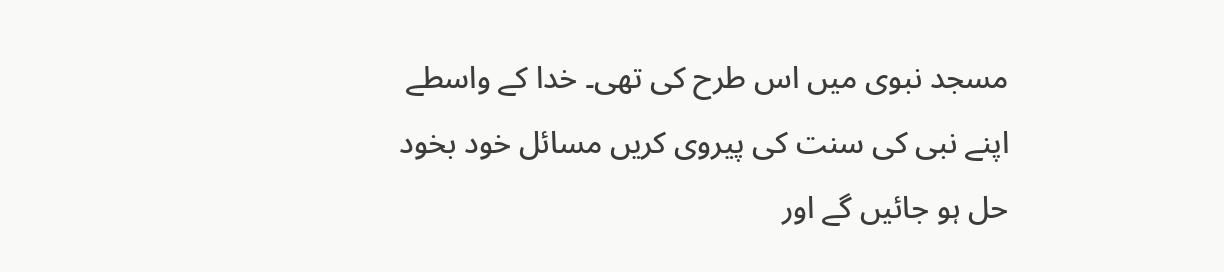مسجد نبوی میں اس طرح کی تھی۔ خدا کے واسطے اپنے نبی کی سنت کی پیروی کریں مسائل خود بخود حل ہو جائیں گے اور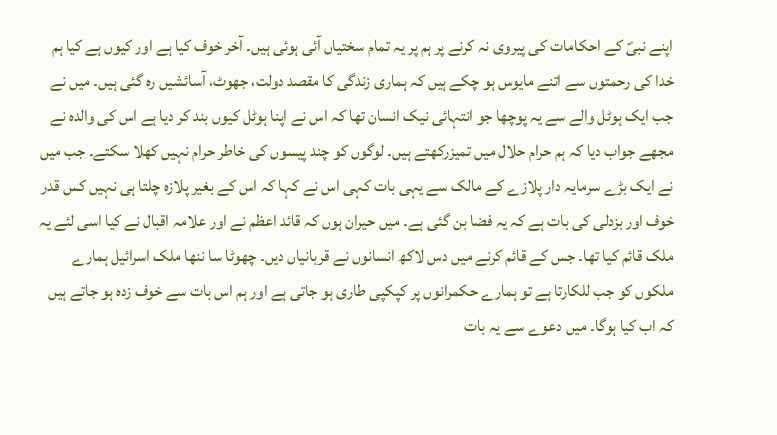اپنے نبیؐ کے احکامات کی پیروی نہ کرنے پر ہم پر یہ تمام سختیاں آئی ہوئی ہیں۔ آخر خوف کیا ہے اور کیوں ہے کیا ہم خدا کی رحمتوں سے اتنے مایوس ہو چکے ہیں کہ ہماری زندگی کا مقصد دولت، جھوٹ، آسائشیں رہ گئی ہیں۔ میں نے جب ایک ہوٹل والے سے یہ پوچھا جو انتہائی نیک انسان تھا کہ اس نے اپنا ہوٹل کیوں بند کر دیا ہے اس کی والدہ نے مجھے جواب دیا کہ ہم حرام حلال میں تمیزرکھتے ہیں۔ لوگوں کو چند پیسوں کی خاطر حرام نہیں کھلا سکتے۔ جب میں نے ایک بڑے سرمایہ دار پلازے کے مالک سے یہی بات کہی اس نے کہا کہ اس کے بغیر پلازہ چلتا ہی نہیں کس قدر خوف اور بزدلی کی بات ہے کہ یہ فضا بن گئی ہے۔ میں حیران ہوں کہ قائد اعظم نے اور علامہ اقبال نے کیا اسی لئے یہ ملک قائم کیا تھا۔ جس کے قائم کرنے میں دس لاکھ انسانوں نے قربانیاں دیں۔ چھوٹا سا ننھا ملک اسرائیل ہمارے ملکوں کو جب للکارتا ہے تو ہمارے حکمرانوں پر کپکپی طاری ہو جاتی ہے اور ہم اس بات سے خوف زدہ ہو جاتے ہیں کہ اب کیا ہوگا۔ میں دعوے سے یہ بات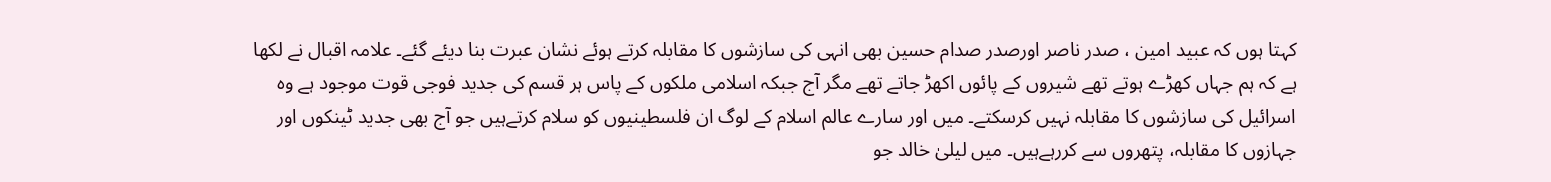کہتا ہوں کہ عبید امین ، صدر ناصر اورصدر صدام حسین بھی انہی کی سازشوں کا مقابلہ کرتے ہوئے نشان عبرت بنا دیئے گئے۔ علامہ اقبال نے لکھا ہے کہ ہم جہاں کھڑے ہوتے تھے شیروں کے پائوں اکھڑ جاتے تھے مگر آج جبکہ اسلامی ملکوں کے پاس ہر قسم کی جدید فوجی قوت موجود ہے وہ اسرائیل کی سازشوں کا مقابلہ نہیں کرسکتے۔ میں اور سارے عالم اسلام کے لوگ ان فلسطینیوں کو سلام کرتےہیں جو آج بھی جدید ٹینکوں اور جہازوں کا مقابلہ، پتھروں سے کررہےہیں۔ میں لیلیٰ خالد جو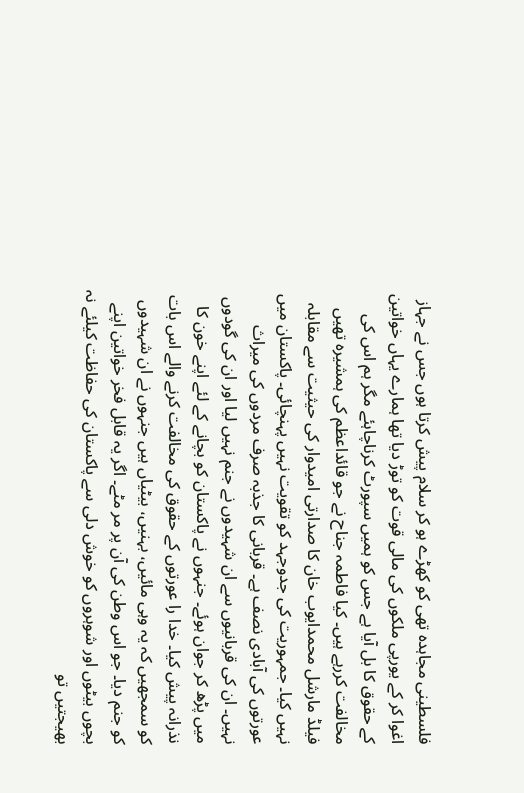فلسطینی مجاہدہ تھی کو کھڑے ہو کر سلام پیش کرتا ہوں جس نے جہاز اغوا کر کے یورپی ملکوں کی مالی قوت کو توڑ دیا تھا ہمارے یہاں خواتین کے حقوق کا بل آیا ہے جس کو ہمیں سپورٹ کرناچاہئے مگر ہم اس کی مخالفت کررہے ہیں۔ کیا فاطمہ جناح نے جو قائداعظم کی ہمشیرہ تھیں فیلڈ مارشل محمدایوب خان کا صدارتی امیدوار کی حیثیت سے مقابلہ نہیں کیا۔ جمہوریت کی جدوجہد کو تقویت نہیں پہنچائی۔ پاکستان میں عورتوں کی آبادی نصف ہے۔ قربانی کا جذبہ صرف مردوں کی میراث نہیں۔ ان کی قربانیوں سے ان شہیدوں نے جنم نہیں لیا اور ان کی گودوں میں پڑھ کر جوان ہوئے۔ جنہوں نے پاکستان کو بچانے کے لئے اپنے خون کا نذرانہ پیش کیا۔ خدا را عورتوں کے حقوق کی مخالفت کرنے والے اس بات کو سمجھیں کہ یہ وہی مائیں، بہنیں، بیٹیاں ہیں جنہوں نے ان شہیدوں کو جنم دیا۔ جو اس وطن کی آن پر مر مٹے۔ اگر یہ قابل فخر خواتین اپنے بچوں بیٹوں اور شوہروں کو خوش دلی سے پاکستان کی حفاظت کیلئے نہ بھیجتیں تو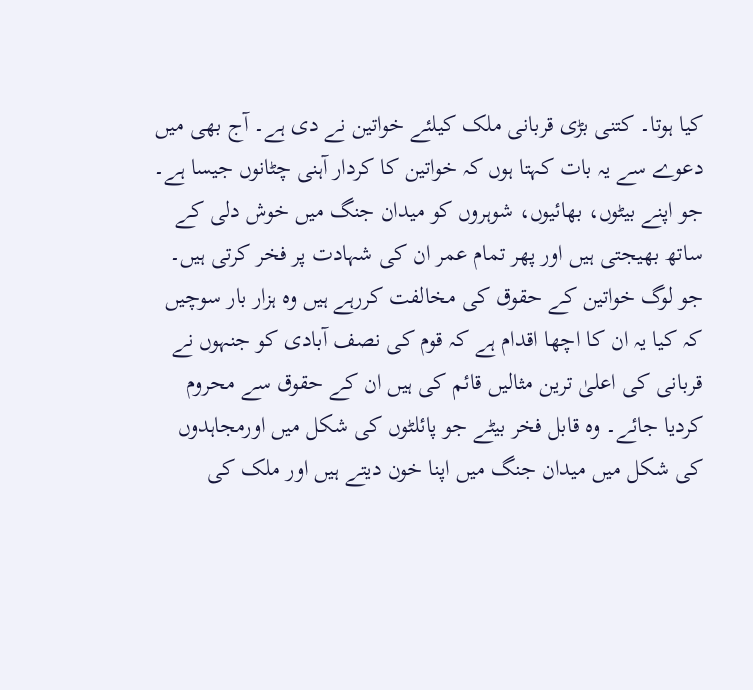کیا ہوتا۔ کتنی بڑی قربانی ملک کیلئے خواتین نے دی ہے۔ آج بھی میں دعوے سے یہ بات کہتا ہوں کہ خواتین کا کردار آہنی چٹانوں جیسا ہے۔ جو اپنے بیٹوں، بھائیوں، شوہروں کو میدان جنگ میں خوش دلی کے ساتھ بھیجتی ہیں اور پھر تمام عمر ان کی شہادت پر فخر کرتی ہیں۔ جو لوگ خواتین کے حقوق کی مخالفت کررہے ہیں وہ ہزار بار سوچیں کہ کیا یہ ان کا اچھا اقدام ہے کہ قوم کی نصف آبادی کو جنہوں نے قربانی کی اعلیٰ ترین مثالیں قائم کی ہیں ان کے حقوق سے محروم کردیا جائے۔ وہ قابل فخر بیٹے جو پائلٹوں کی شکل میں اورمجاہدوں کی شکل میں میدان جنگ میں اپنا خون دیتے ہیں اور ملک کی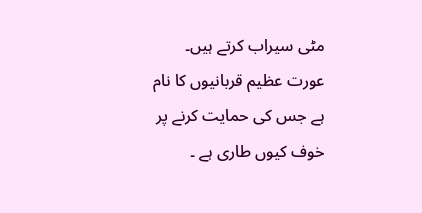مٹی سیراب کرتے ہیں۔ عورت عظیم قربانیوں کا نام ہے جس کی حمایت کرنے پر خوف کیوں طاری ہے ۔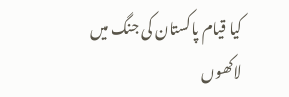کیا قیام پاکستان کی جنگ میں لاکھوں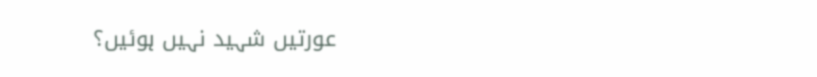عورتیں شہید نہیں ہوئیں؟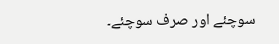سوچئے اور صرف سوچئے۔